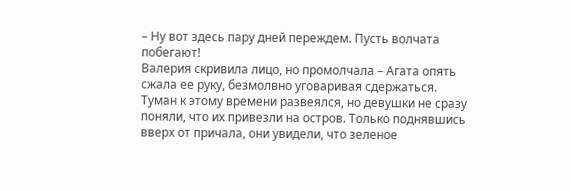– Ну вот здесь пару дней переждем. Пусть волчата побегают!
Валерия скривила лицо, но промолчала – Агата опять сжала ее руку, безмолвно уговаривая сдержаться.
Туман к этому времени развеялся, но девушки не сразу поняли, что их привезли на остров. Только поднявшись вверх от причала, они увидели, что зеленое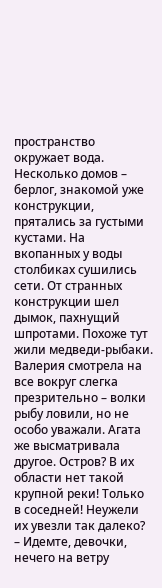пространство окружает вода. Несколько домов – берлог, знакомой уже конструкции, прятались за густыми кустами. На вкопанных у воды столбиках сушились сети. От странных конструкции шел дымок, пахнущий шпротами. Похоже тут жили медведи-рыбаки.
Валерия смотрела на все вокруг слегка презрительно – волки рыбу ловили, но не особо уважали. Агата же высматривала другое. Остров? В их области нет такой крупной реки! Только в соседней! Неужели их увезли так далеко?
– Идемте, девочки, нечего на ветру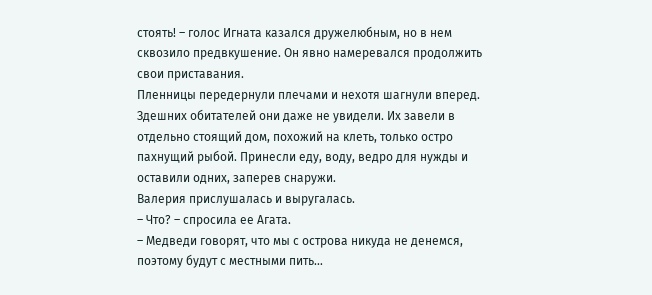стоять! – голос Игната казался дружелюбным, но в нем сквозило предвкушение. Он явно намеревался продолжить свои приставания.
Пленницы передернули плечами и нехотя шагнули вперед.
Здешних обитателей они даже не увидели. Их завели в отдельно стоящий дом, похожий на клеть, только остро пахнущий рыбой. Принесли еду, воду, ведро для нужды и оставили одних, заперев снаружи.
Валерия прислушалась и выругалась.
– Что? – спросила ее Агата.
– Медведи говорят, что мы с острова никуда не денемся, поэтому будут с местными пить…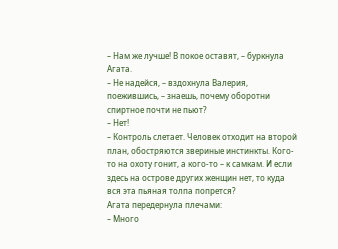– Нам же лучше! В покое оставят, – буркнула Агата.
– Не надейся, – вздохнула Валерия, поежившись, – знаешь, почему оборотни спиртное почти не пьют?
– Нет!
– Контроль слетает. Человек отходит на второй план, обостряются звериные инстинкты. Кого-то на охоту гонит, а кого-то – к самкам. И если здесь на острове других женщин нет, то куда вся эта пьяная толпа попрется?
Агата передернула плечами:
– Много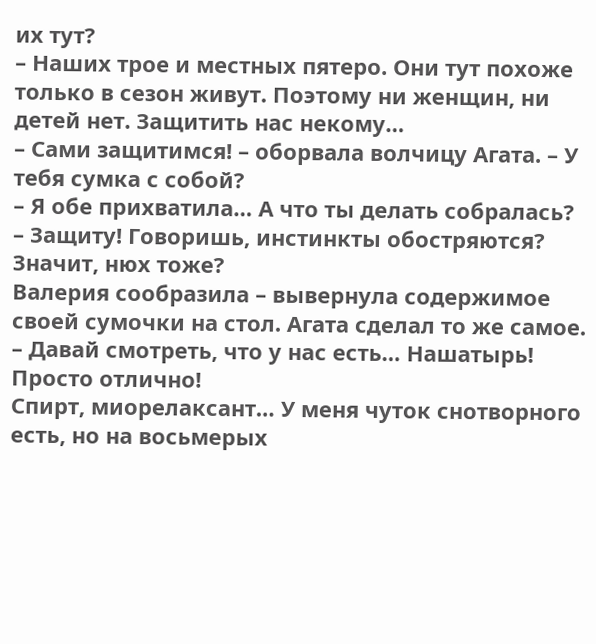их тут?
– Наших трое и местных пятеро. Они тут похоже только в сезон живут. Поэтому ни женщин, ни детей нет. Защитить нас некому…
– Сами защитимся! – оборвала волчицу Агата. – У тебя сумка с собой?
– Я обе прихватила… А что ты делать собралась?
– Защиту! Говоришь, инстинкты обостряются? Значит, нюх тоже?
Валерия сообразила – вывернула содержимое своей сумочки на стол. Агата сделал то же самое.
– Давай смотреть, что у нас есть… Нашатырь! Просто отлично!
Спирт, миорелаксант… У меня чуток снотворного есть, но на восьмерых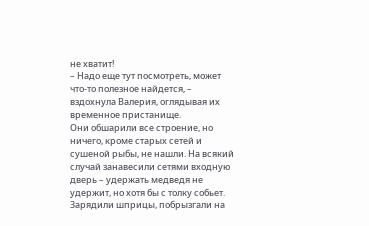не хватит!
– Надо еще тут посмотреть, может что-то полезное найдется, – вздохнула Валерия, оглядывая их временное пристанище.
Они обшарили все строение, но ничего, кроме старых сетей и сушеной рыбы, не нашли. На всякий случай занавесили сетями входную дверь – удержать медведя не удержит, но хотя бы с толку собьет. Зарядили шприцы, побрызгали на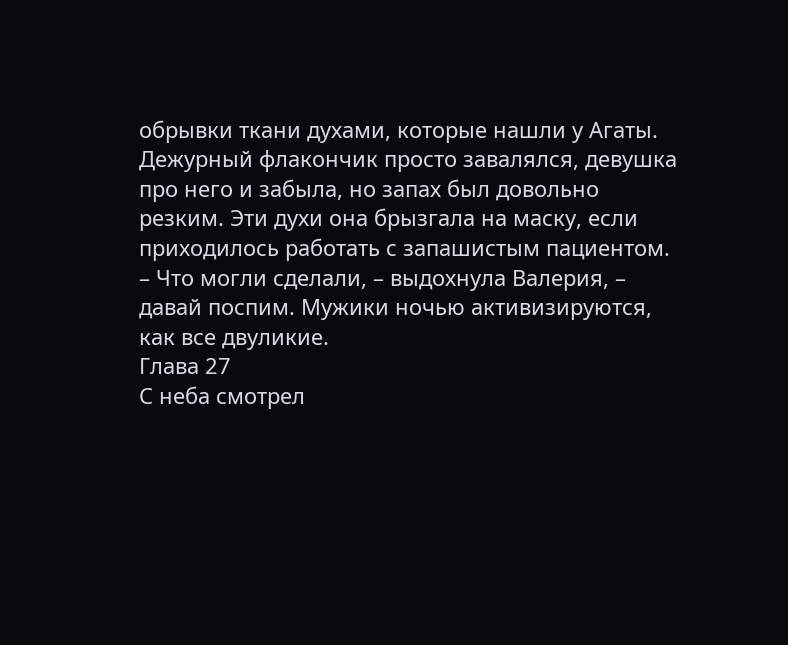обрывки ткани духами, которые нашли у Агаты. Дежурный флакончик просто завалялся, девушка про него и забыла, но запах был довольно резким. Эти духи она брызгала на маску, если приходилось работать с запашистым пациентом.
– Что могли сделали, – выдохнула Валерия, – давай поспим. Мужики ночью активизируются, как все двуликие.
Глава 27
С неба смотрел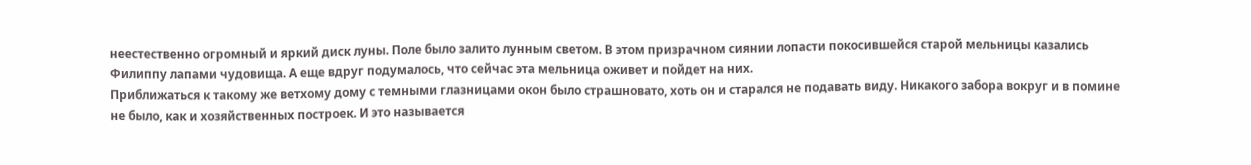неестественно огромный и яркий диск луны. Поле было залито лунным светом. В этом призрачном сиянии лопасти покосившейся старой мельницы казались Филиппу лапами чудовища. А еще вдруг подумалось, что сейчас эта мельница оживет и пойдет на них.
Приближаться к такому же ветхому дому с темными глазницами окон было страшновато, хоть он и старался не подавать виду. Никакого забора вокруг и в помине не было, как и хозяйственных построек. И это называется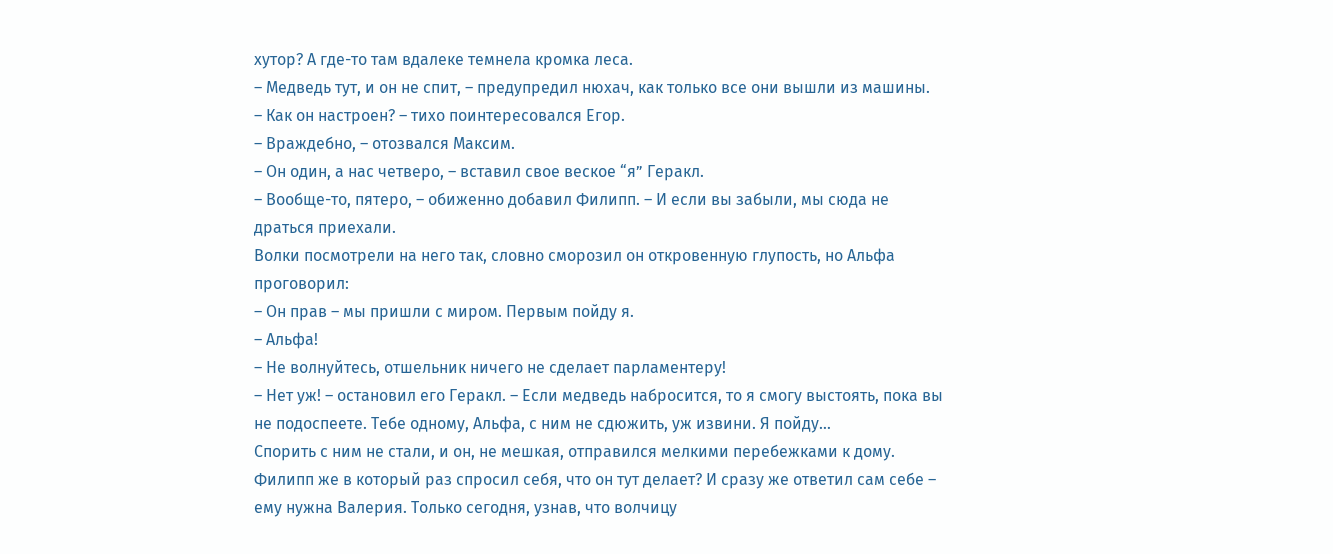хутор? А где-то там вдалеке темнела кромка леса.
– Медведь тут, и он не спит, – предупредил нюхач, как только все они вышли из машины.
– Как он настроен? – тихо поинтересовался Егор.
– Враждебно, – отозвался Максим.
– Он один, а нас четверо, – вставил свое веское “я” Геракл.
– Вообще-то, пятеро, – обиженно добавил Филипп. – И если вы забыли, мы сюда не драться приехали.
Волки посмотрели на него так, словно сморозил он откровенную глупость, но Альфа проговорил:
– Он прав – мы пришли с миром. Первым пойду я.
– Альфа!
– Не волнуйтесь, отшельник ничего не сделает парламентеру!
– Нет уж! – остановил его Геракл. – Если медведь набросится, то я смогу выстоять, пока вы не подоспеете. Тебе одному, Альфа, с ним не сдюжить, уж извини. Я пойду…
Спорить с ним не стали, и он, не мешкая, отправился мелкими перебежками к дому.
Филипп же в который раз спросил себя, что он тут делает? И сразу же ответил сам себе – ему нужна Валерия. Только сегодня, узнав, что волчицу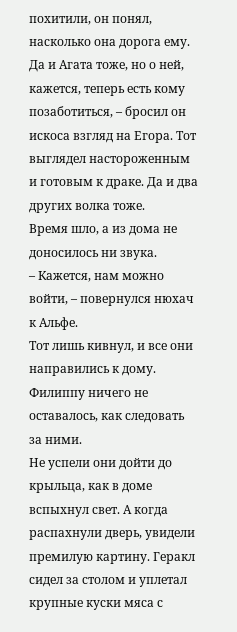похитили, он понял, насколько она дорога ему. Да и Агата тоже, но о ней, кажется, теперь есть кому позаботиться, – бросил он искоса взгляд на Егора. Тот выглядел настороженным и готовым к драке. Да и два других волка тоже.
Время шло, а из дома не доносилось ни звука.
– Кажется, нам можно войти, – повернулся нюхач к Альфе.
Тот лишь кивнул, и все они направились к дому. Филиппу ничего не оставалось, как следовать за ними.
Не успели они дойти до крыльца, как в доме вспыхнул свет. А когда распахнули дверь, увидели премилую картину. Геракл сидел за столом и уплетал крупные куски мяса с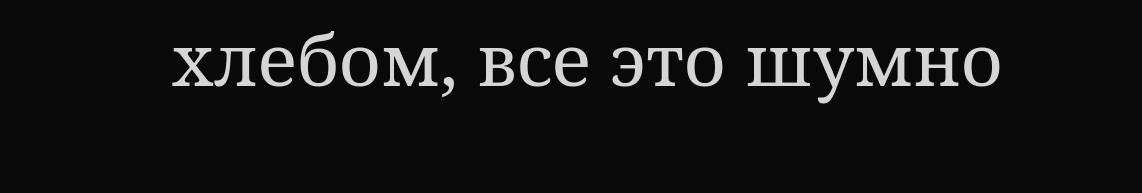хлебом, все это шумно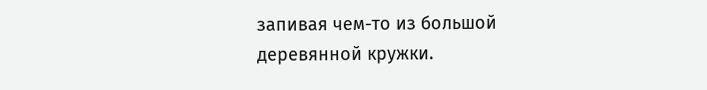запивая чем-то из большой деревянной кружки.